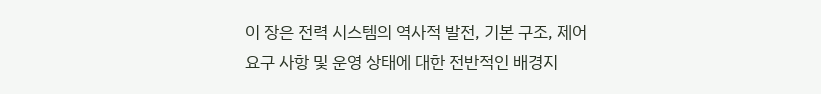이 장은 전력 시스템의 역사적 발전, 기본 구조, 제어 요구 사항 및 운영 상태에 대한 전반적인 배경지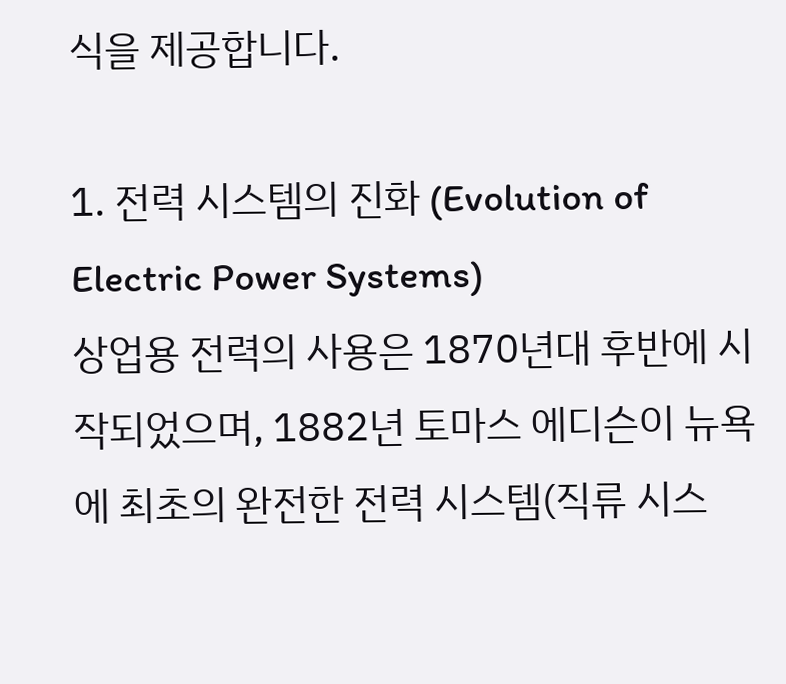식을 제공합니다.

1. 전력 시스템의 진화 (Evolution of Electric Power Systems)
상업용 전력의 사용은 1870년대 후반에 시작되었으며, 1882년 토마스 에디슨이 뉴욕에 최초의 완전한 전력 시스템(직류 시스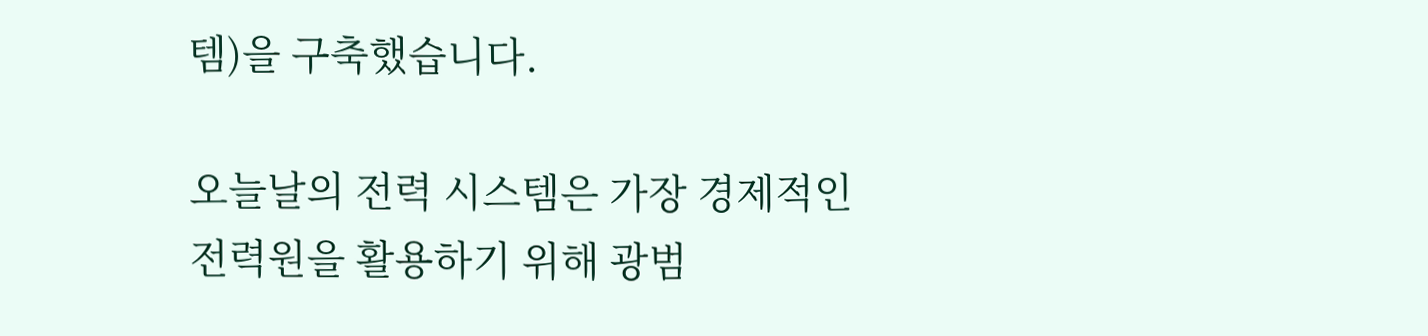템)을 구축했습니다.

오늘날의 전력 시스템은 가장 경제적인 전력원을 활용하기 위해 광범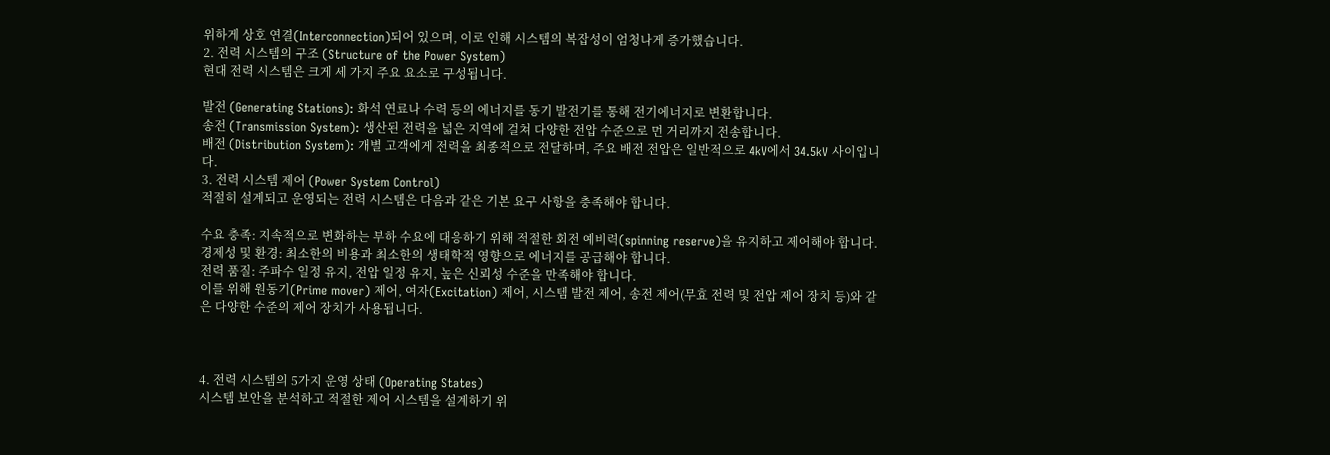위하게 상호 연결(Interconnection)되어 있으며, 이로 인해 시스템의 복잡성이 엄청나게 증가했습니다.
2. 전력 시스템의 구조 (Structure of the Power System)
현대 전력 시스템은 크게 세 가지 주요 요소로 구성됩니다.

발전 (Generating Stations): 화석 연료나 수력 등의 에너지를 동기 발전기를 통해 전기에너지로 변환합니다.
송전 (Transmission System): 생산된 전력을 넓은 지역에 걸쳐 다양한 전압 수준으로 먼 거리까지 전송합니다.
배전 (Distribution System): 개별 고객에게 전력을 최종적으로 전달하며, 주요 배전 전압은 일반적으로 4kV에서 34.5kV 사이입니다.
3. 전력 시스템 제어 (Power System Control)
적절히 설계되고 운영되는 전력 시스템은 다음과 같은 기본 요구 사항을 충족해야 합니다.

수요 충족: 지속적으로 변화하는 부하 수요에 대응하기 위해 적절한 회전 예비력(spinning reserve)을 유지하고 제어해야 합니다.
경제성 및 환경: 최소한의 비용과 최소한의 생태학적 영향으로 에너지를 공급해야 합니다.
전력 품질: 주파수 일정 유지, 전압 일정 유지, 높은 신뢰성 수준을 만족해야 합니다.
이를 위해 원동기(Prime mover) 제어, 여자(Excitation) 제어, 시스템 발전 제어, 송전 제어(무효 전력 및 전압 제어 장치 등)와 같은 다양한 수준의 제어 장치가 사용됩니다.



4. 전력 시스템의 5가지 운영 상태 (Operating States)
시스템 보안을 분석하고 적절한 제어 시스템을 설계하기 위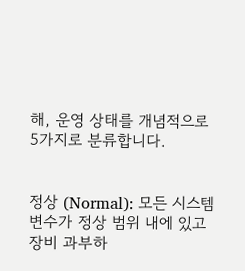해, 운영 상태를 개념적으로 5가지로 분류합니다.


정상 (Normal): 모든 시스템 변수가 정상 범위 내에 있고 장비 과부하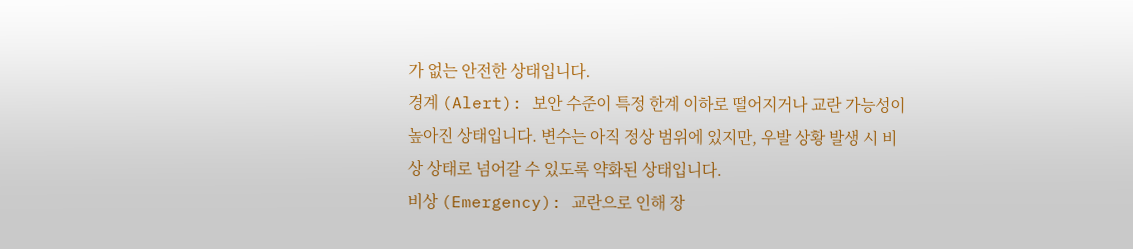가 없는 안전한 상태입니다.
경계 (Alert): 보안 수준이 특정 한계 이하로 떨어지거나 교란 가능성이 높아진 상태입니다. 변수는 아직 정상 범위에 있지만, 우발 상황 발생 시 비상 상태로 넘어갈 수 있도록 약화된 상태입니다.
비상 (Emergency): 교란으로 인해 장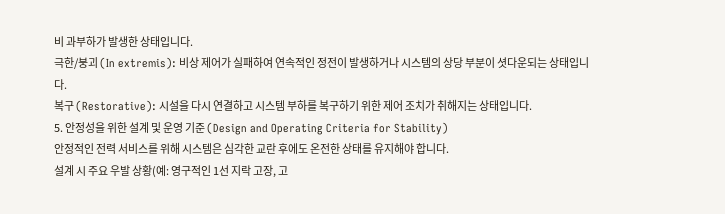비 과부하가 발생한 상태입니다.
극한/붕괴 (In extremis): 비상 제어가 실패하여 연속적인 정전이 발생하거나 시스템의 상당 부분이 셧다운되는 상태입니다.
복구 (Restorative): 시설을 다시 연결하고 시스템 부하를 복구하기 위한 제어 조치가 취해지는 상태입니다.
5. 안정성을 위한 설계 및 운영 기준 (Design and Operating Criteria for Stability)
안정적인 전력 서비스를 위해 시스템은 심각한 교란 후에도 온전한 상태를 유지해야 합니다.
설계 시 주요 우발 상황(예: 영구적인 1선 지락 고장, 고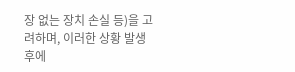장 없는 장치 손실 등)을 고려하며, 이러한 상황 발생 후에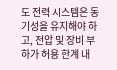도 전력 시스템은 동기성을 유지해야 하고, 전압 및 장비 부하가 허용 한계 내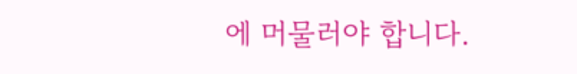에 머물러야 합니다.